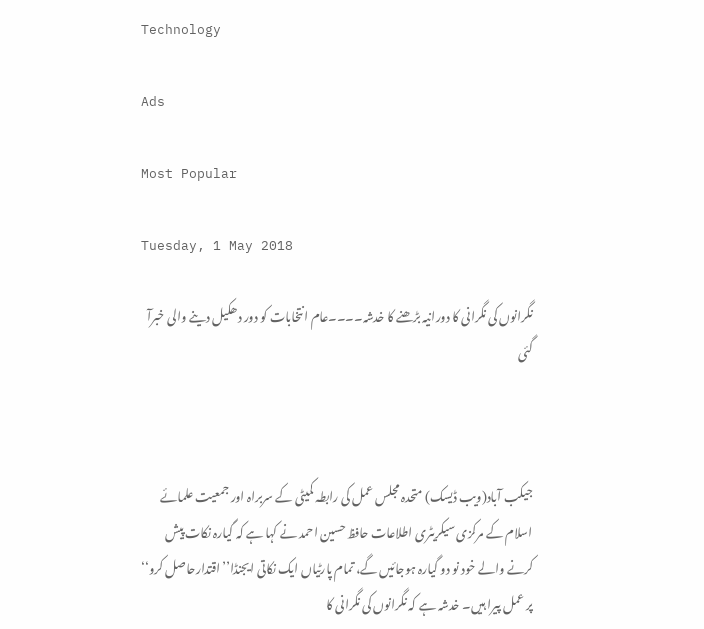Technology

Ads

Most Popular

Tuesday, 1 May 2018

نگرانوں کی نگرانی کا دورانیہ بڑھنے کا خدشہ۔۔۔۔عام انتخابات کو دور دھکیل دینے والی خبرآ گئی



جیکب آباد(ویب ڈیسک) متحدہ مجلس عمل کی رابطہ کمیٹی کے سربراہ اور جمعیت علمائے اسلام کے مرکزی سیکریٹری اطلاعات حافظ حسین احمد نے کہا ہے کہ گیارہ نکات پیش کرنے والے خود نو دو گیارہ ہوجائیں گے، تمام پارٹیاں ایک نکاتی ایجنڈا’’اقتدارحاصل کرو‘‘ پر عمل پیرا ہیں۔ خدشہ ہے کہ نگرانوں کی نگرانی کا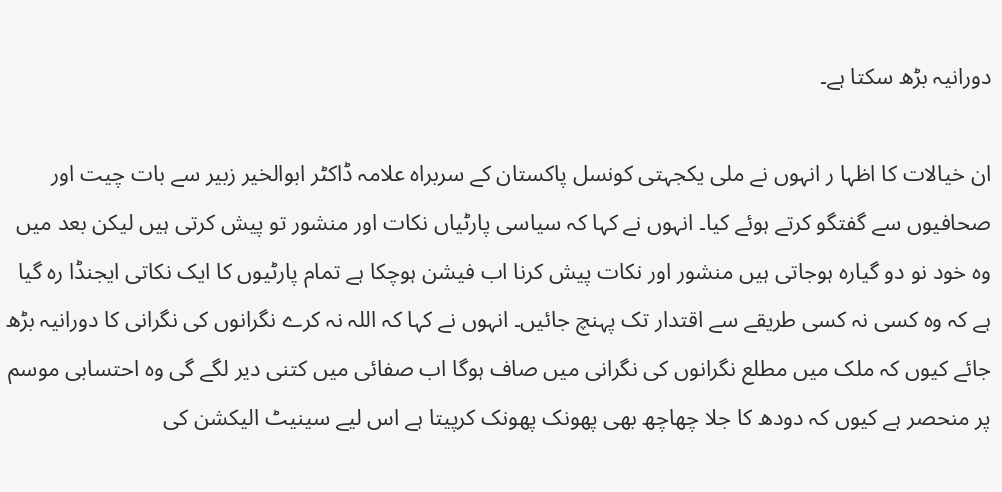دورانیہ بڑھ سکتا ہے۔

ان خیالات کا اظہا ر انہوں نے ملی یکجہتی کونسل پاکستان کے سربراہ علامہ ڈاکٹر ابوالخیر زبیر سے بات چیت اور صحافیوں سے گفتگو کرتے ہوئے کیا۔ انہوں نے کہا کہ سیاسی پارٹیاں نکات اور منشور تو پیش کرتی ہیں لیکن بعد میں وہ خود نو دو گیارہ ہوجاتی ہیں منشور اور نکات پیش کرنا اب فیشن ہوچکا ہے تمام پارٹیوں کا ایک نکاتی ایجنڈا رہ گیا ہے کہ وہ کسی نہ کسی طریقے سے اقتدار تک پہنچ جائیں۔ انہوں نے کہا کہ اللہ نہ کرے نگرانوں کی نگرانی کا دورانیہ بڑھ جائے کیوں کہ ملک میں مطلع نگرانوں کی نگرانی میں صاف ہوگا اب صفائی میں کتنی دیر لگے گی وہ احتسابی موسم پر منحصر ہے کیوں کہ دودھ کا جلا چھاچھ بھی پھونک پھونک کرپیتا ہے اس لیے سینیٹ الیکشن کی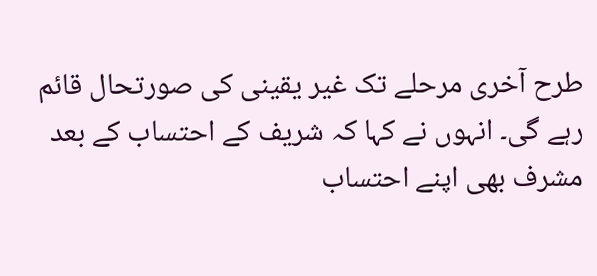طرح آخری مرحلے تک غیر یقینی کی صورتحال قائم رہے گی۔ انہوں نے کہا کہ شریف کے احتساب کے بعد مشرف بھی اپنے احتساب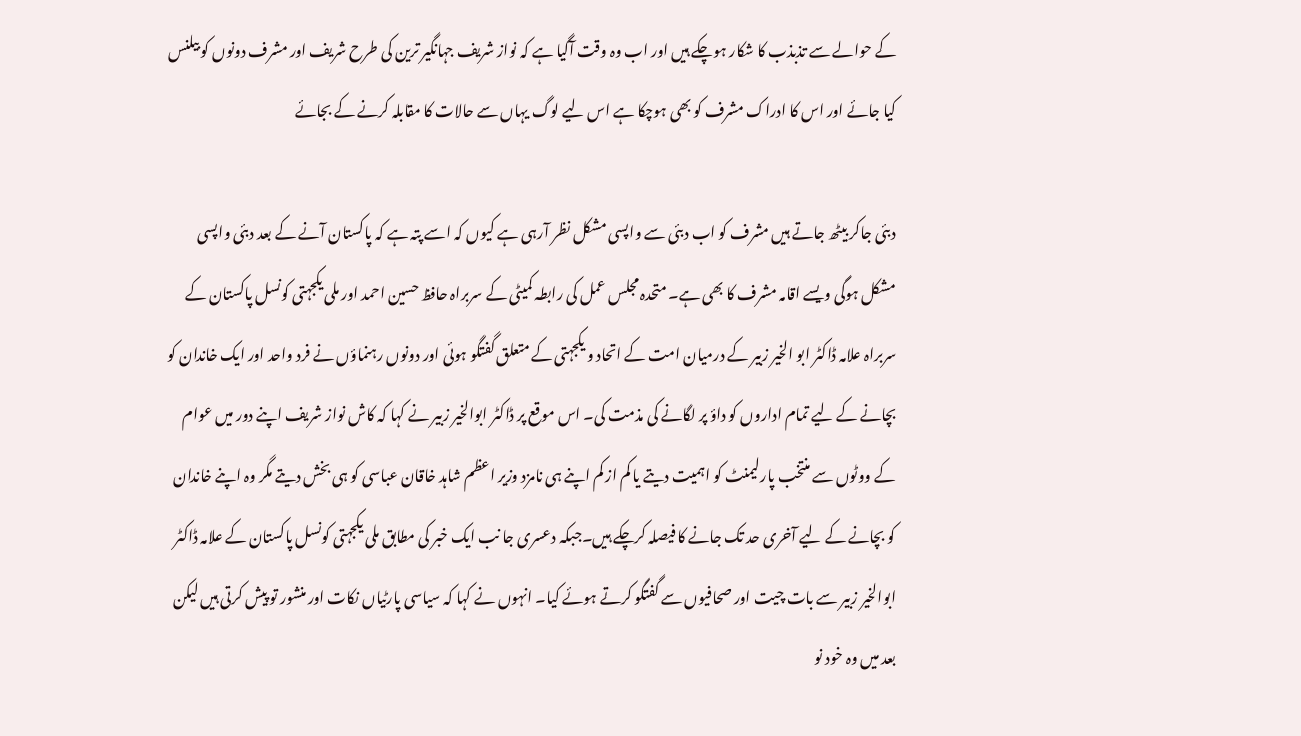کے حوالے سے تذبذب کا شکار ہوچکے ہیں اور اب وہ وقت آگیا ہے کہ نواز شریف جہانگیر ترین کی طرح شریف اور مشرف دونوں کو بیلنس کیا جائے اور اس کا ادراک مشرف کو بھی ہوچکا ہے اس لیے لوگ یہاں سے حالات کا مقابلہ کرنے کے بجائے

دبئی جاکر بیٹھ جاتے ہیں مشرف کو اب دبئی سے واپسی مشکل نظر آرہی ہے کیوں کہ اسے پتہ ہے کہ پاکستان آنے کے بعد دبئی واپسی مشکل ہوگی ویسے اقامہ مشرف کا بھی ہے۔ متحدہ مجلس عمل کی رابطہ کمیٹی کے سربراہ حافظ حسین احمد اور ملی یکجہتی کونسل پاکستان کے سربراہ علامہ ڈاکٹر ابو الخیر زبیر کے درمیان امت کے اتحاد و یکجہتی کے متعلق گفتگو ہوئی اور دونوں رہنماؤں نے فرد واحد اور ایک خاندان کو بچانے کے لیے تمام اداروں کو داؤ پر لگانے کی مذمت کی۔ اس موقع پر ڈاکٹر ابوالخیر زبیر نے کہا کہ کاش نواز شریف اپنے دور میں عوام کے ووٹوں سے منتخب پارلیمنٹ کو اہمیت دیتے یا کم از کم اپنے ہی نامزد وزیر اعظم شاہد خاقان عباسی کو ہی بخش دیتے مگر وہ اپنے خاندان کو بچانے کے لیے آخری حد تک جانے کا فیصلہ کرچکے ہیں۔جبکہ دعسری جا نب ایک خبر کی مطابق ملی یکجہتی کونسل پاکستان کے علامہ ڈاکٹر ابوالخیر زبیر سے بات چیت اور صحافیوں سے گفتگو کرتے ہوئے کیا۔ انہوں نے کہا کہ سیاسی پارٹیاں نکات اور منشور تو پیش کرتی ہیں لیکن بعد میں وہ خود نو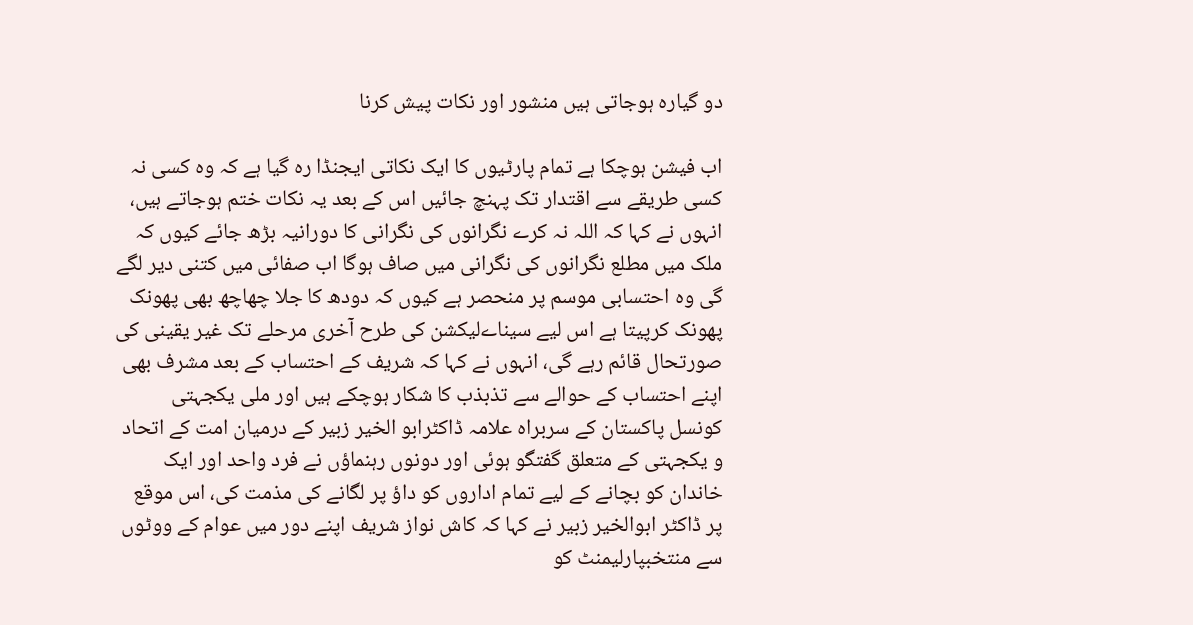دو گیارہ ہوجاتی ہیں منشور اور نکات پیش کرنا

اب فیشن ہوچکا ہے تمام پارٹیوں کا ایک نکاتی ایجنڈا رہ گیا ہے کہ وہ کسی نہ کسی طریقے سے اقتدار تک پہنچ جائیں اس کے بعد یہ نکات ختم ہوجاتے ہیں، انہوں نے کہا کہ اللہ نہ کرے نگرانوں کی نگرانی کا دورانیہ بڑھ جائے کیوں کہ ملک میں مطلع نگرانوں کی نگرانی میں صاف ہوگا اب صفائی میں کتنی دیر لگے گی وہ احتسابی موسم پر منحصر ہے کیوں کہ دودھ کا جلا چھاچھ بھی پھونک پھونک کرپیتا ہے اس لیے سیناےلیکشن کی طرح آخری مرحلے تک غیر یقینی کی صورتحال قائم رہے گی، انہوں نے کہا کہ شریف کے احتساب کے بعد مشرف بھی اپنے احتساب کے حوالے سے تذبذب کا شکار ہوچکے ہیں اور ملی یکجہتی کونسل پاکستان کے سربراہ علامہ ڈاکٹرابو الخیر زبیر کے درمیان امت کے اتحاد و یکجہتی کے متعلق گفتگو ہوئی اور دونوں رہنماؤں نے فرد واحد اور ایک خاندان کو بچانے کے لیے تمام اداروں کو داؤ پر لگانے کی مذمت کی، اس موقع پر ڈاکٹر ابوالخیر زبیر نے کہا کہ کاش نواز شریف اپنے دور میں عوام کے ووٹوں سے منتخبپارلیمنٹ کو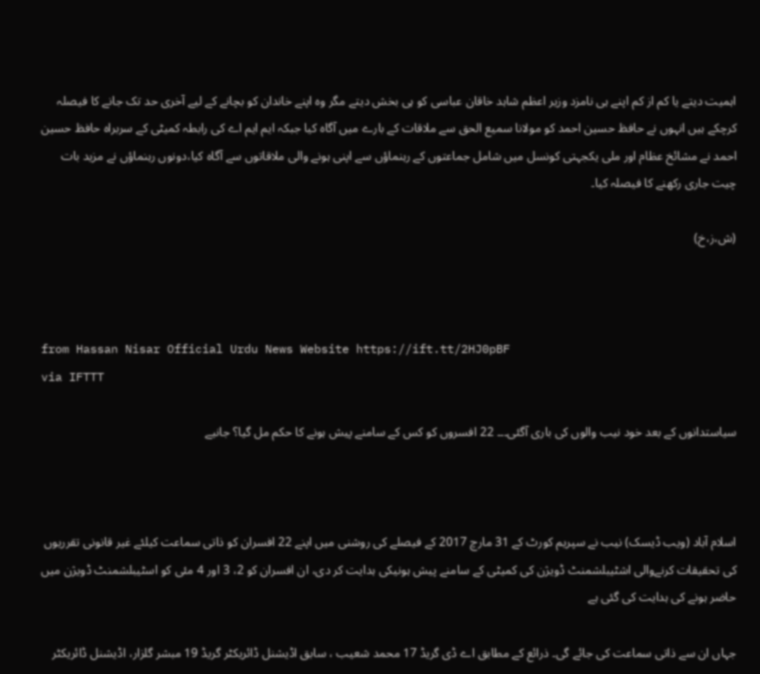اہمیت دیتے یا کم از کم اپنے ہی نامزد وزیر اعظم شاہد خاقان عباسی کو ہی بخش دیتے مگر وہ اپنے خاندان کو بچانے کے لیے آخری حد تک جانے کا فیصلہ کرچکے ہیں انہوں نے حافظ حسین احمد کو مولانا سمیع الحق سے ملاقات کے بارے میں آگاہ کیا جبکہ ایم ایم اے کی رابطہ کمیٹی کے سربراہ حافظ حسین احمد نے مشائخ عظام اور ملی یکجہتی کونسل میں شامل جماعتوں کے رہنماؤں سے اپنی ہونے والی ملاقاتوں سے آگاہ کیا،دونوں رہنماؤں نے مزید بات چیت جاری رکھنے کا فیصلہ کیا۔

(ش،ز،خ)



from Hassan Nisar Official Urdu News Website https://ift.tt/2HJ0pBF
via IFTTT

سیاستدانوں کے بعد خود نیب والوں کی باری آگئی۔۔۔ 22 افسروں کو کس کے سامنے پیش ہونے کا حکم مل گیا؟ جانیے



اسلام آباد (ویب ڈیسک) نیب نے سپریم کورٹ کے 31 مارچ 2017 کے فیصلے کی روشنی میں اپنے 22 افسران کو ذاتی سماعت کیلئے غیر قانونی تقرریوں کی تحقیقات کرنےوالی اشٹیبلشمنٹ ڈویژن کی کمیٹی کے سامنے پیش ہونیکی ہدایت کر دی، ان افسران کو 2، 3 اور 4 مئی کو اسٹیبلشمنٹ ڈویژن میں حاضر ہونے کی ہدایت کی گئی ہے

جہاں ان سے ذاتی سماعت کی جائے گی۔ ذرائع کے مطابق اے ڈی گریڈ 17 محمد شعیب ، سابق اڈیشنل ڈائریکٹر گریڈ 19 مبشر گلزار، اڈیشنل ڈائریکٹر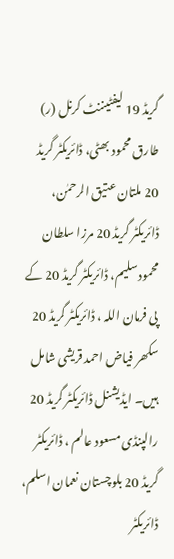گریڈ 19 لیفٹیننٹ کرنل (ر) طارق محمود بھٹی، ڈائریکٹر گریڈ 20 ملتان عتیق الرحمٰن، ڈائریکٹر گریڈ 20 مرزا سلطان محمود سلیم، ڈائریکٹر گریڈ 20 کے پی فرمان اللہ ، ڈائریکٹر گریڈ 20 سکھر فیاض احمد قریشی شامل ہیں۔ ایڈیشنل ڈائریکٹر گریڈ 20 رالپنڈی مسعود عالم ، ڈائریکٹر گریڈ 20 بلوچستان نعمان اسلم، ڈائریکٹر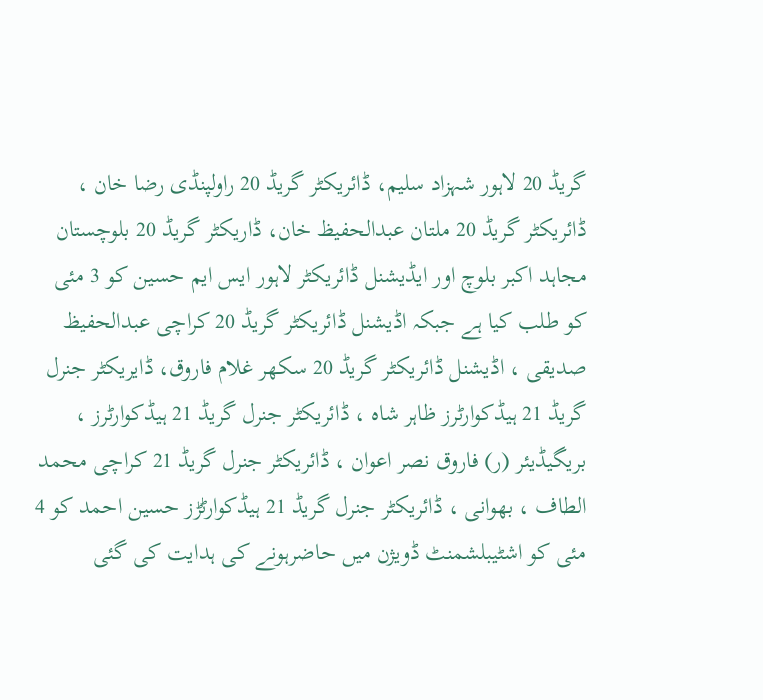گریڈ 20 لاہور شہزاد سلیم، ڈائریکٹر گریڈ 20 راولپنڈی رضا خان ، ڈائریکٹر گریڈ 20 ملتان عبدالحفیظ خان، ڈاریکٹر گریڈ 20 بلوچستان مجاہد اکبر بلوچ اور ایڈیشنل ڈائریکٹر لاہور ایس ایم حسین کو 3 مئی کو طلب کیا ہے جبکہ اڈیشنل ڈائریکٹر گریڈ 20 کراچی عبدالحفیظ صدیقی ، اڈیشنل ڈائریکٹر گریڈ 20 سکھر غلام فاروق، ڈایریکٹر جنرل گریڈ 21 ہیڈکوارٹرز ظاہر شاہ ، ڈائریکٹر جنرل گریڈ 21 ہیڈکوارٹرز ، بریگیڈیئر (ر) فاروق نصر اعوان ، ڈائریکٹر جنرل گریڈ 21 کراچی محمد الطاف ، بھوانی ، ڈائریکٹر جنرل گریڈ 21 ہیڈکوارٹڑز حسین احمد کو 4 مئی کو اشٹیبلشمنٹ ڈویژن میں حاضرہونے کی ہدایت کی گئی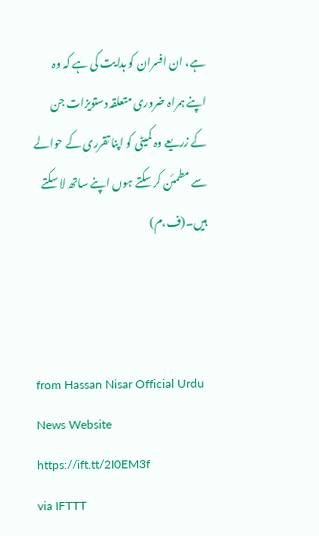ہے، ان افسران کو ہدایت کی ہے کہ وہ اپنے ہمراہ ضروری متعلقہ دستویزات جن کے زریعے وہ کمیٹی کو اپنا تقرری کے حوالے سے مطمئن کر سکتے ہوں اپنے ساتھ لا سکتے ہیں۔(ف،م)



from Hassan Nisar Official Urdu News Website https://ift.tt/2I0EM3f
via IFTTT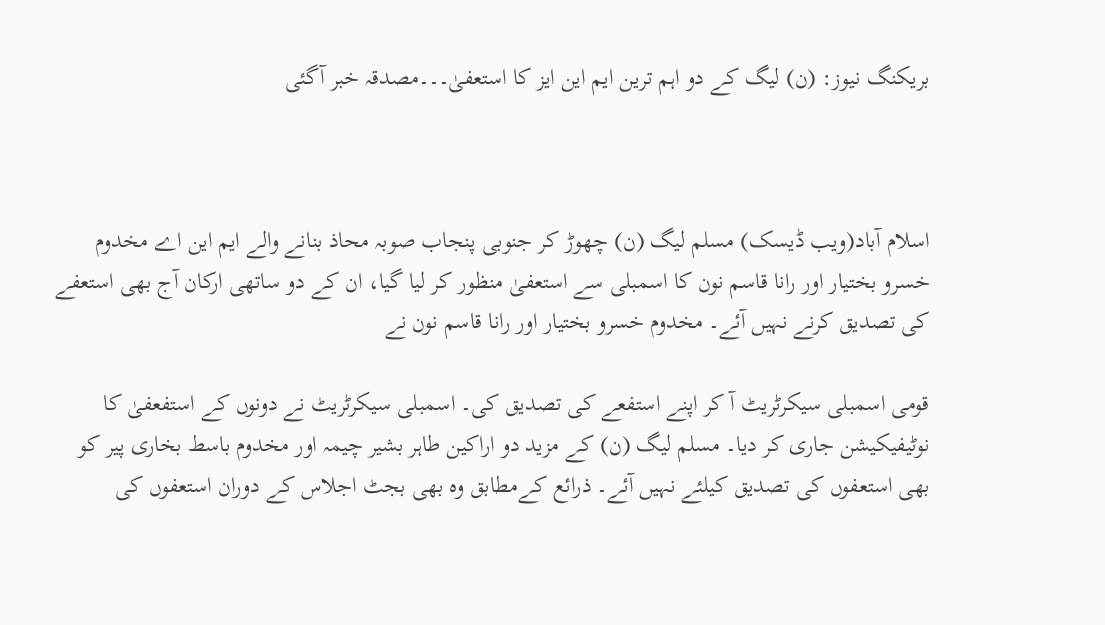بریکنگ نیوز: (ن) لیگ کے دو اہم ترین ایم این ایز کا استعفیٰ۔۔۔مصدقہ خبر آگئی



اسلام آباد(ویب ڈیسک) مسلم لیگ (ن) چھوڑ کر جنوبی پنجاب صوبہ محاذ بنانے والے ایم این اے مخدوم خسرو بختیار اور رانا قاسم نون کا اسمبلی سے استعفیٰ منظور کر لیا گیا، ان کے دو ساتھی ارکان آج بھی استعفے کی تصدیق کرنے نہیں آئے۔ مخدوم خسرو بختیار اور رانا قاسم نون نے

قومی اسمبلی سیکرٹریٹ آ کر اپنے استفعے کی تصدیق کی۔ اسمبلی سیکرٹریٹ نے دونوں کے استفعفیٰ کا نوٹیفیکیشن جاری کر دیا۔ مسلم لیگ (ن) کے مزید دو اراکین طاہر بشیر چیمہ اور مخدوم باسط بخاری پیر کو بھی استعفوں کی تصدیق کیلئے نہیں آئے۔ ذرائع کےمطابق وہ بھی بجٹ اجلاس کے دوران استعفوں کی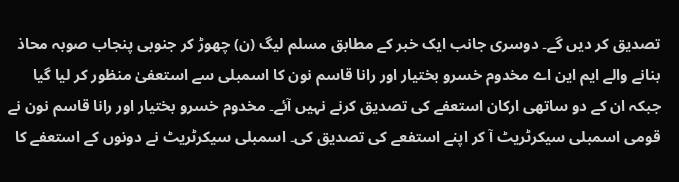تصدیق کر دیں گے۔ دوسری جانب ایک خبر کے مطابق مسلم لیگ (ن) چھوڑ کر جنوبی پنجاب صوبہ محاذ بنانے والے ایم این اے مخدوم خسرو بختیار اور رانا قاسم نون کا اسمبلی سے استعفیٰ منظور کر لیا گیا جبکہ ان کے دو ساتھی ارکان استعفے کی تصدیق کرنے نہیں آئے۔ مخدوم خسرو بختیار اور رانا قاسم نون نے قومی اسمبلی سیکرٹریٹ آ کر اپنے استفعے کی تصدیق کی۔ اسمبلی سیکرٹریٹ نے دونوں کے استعفے کا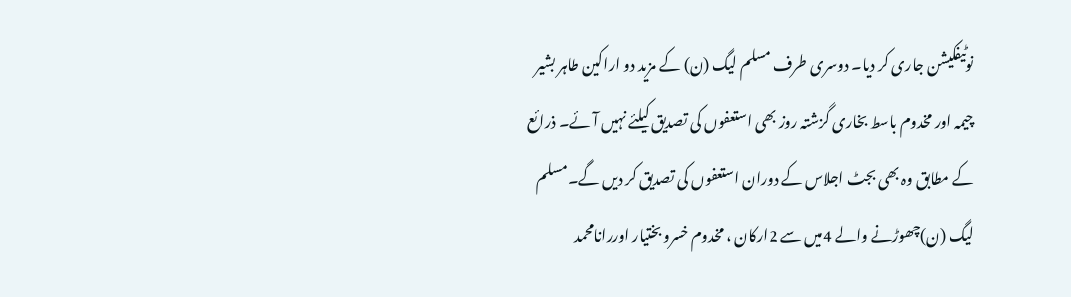نوٹیفکیشن جاری کر دیا۔ دوسری طرف مسلم لیگ (ن) کے مزید دو اراکین طاہر بشیر چیمہ اور مخدوم باسط بخاری گزشتہ روز بھی استعفوں کی تصدیق کیلئے نہیں آئے۔ ذرائع کے مطابق وہ بھی بجٹ اجلاس کے دوران استعفوں کی تصدیق کر دیں گے۔مسلم لیگ (ن)چھوڑنے والے 4میں سے 2ارکان ، مخدوم خسرو بختیار اوررانامحمد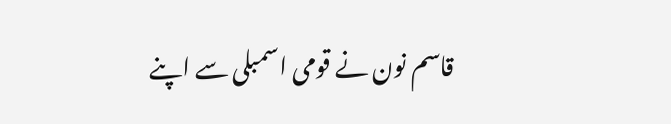قاسم نون نے قومی اسمبلی سے اپنے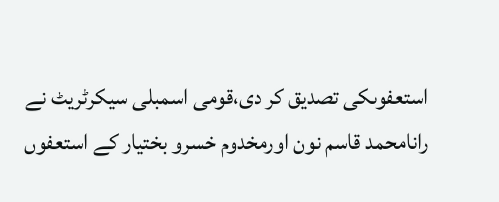استعفوںکی تصدیق کر دی،قومی اسمبلی سیکرٹریٹ نے رانامحمد قاسم نون اورمخدوم خسرو بختیار کے استعفوں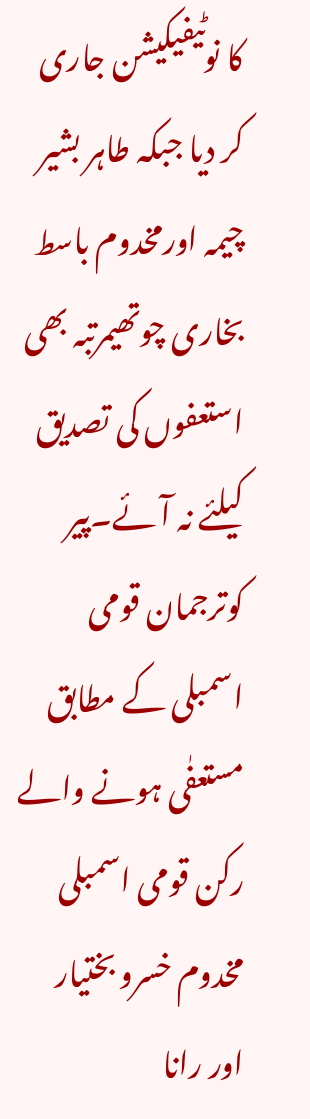کا نوٹیفیکیشن جاری کر دیا جبکہ طاہر بشیر چیمہ اورمخدوم باسط بخاری چوتھیمرتبہ بھی استعفوں کی تصدیق کیلئے نہ آئے۔پیر کوترجمان قومی اسمبلی کے مطابق مستعفٰی ہونے والے رکن قومی اسمبلی مخدوم خسرو بختیار اور رانا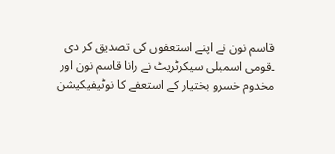قاسم نون نے اپنے استعفوں کی تصدیق کر دی ۔قومی اسمبلی سیکرٹریٹ نے رانا قاسم نون اور مخدوم خسرو بختیار کے استعفے کا نوٹیفیکیشن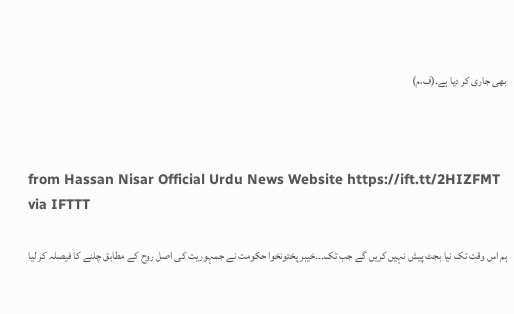بھی جاری کر دیا ہے۔(ف،م)



from Hassan Nisar Official Urdu News Website https://ift.tt/2HIZFMT
via IFTTT

ہم اس وقت تک نیا بجٹ پیش نہیں کریں گے جب تک۔۔۔خیبر پختونخوا حکومت نے جمہوریت کی اصل روح کے مطابق چلنے کا فیصلہ کر لیا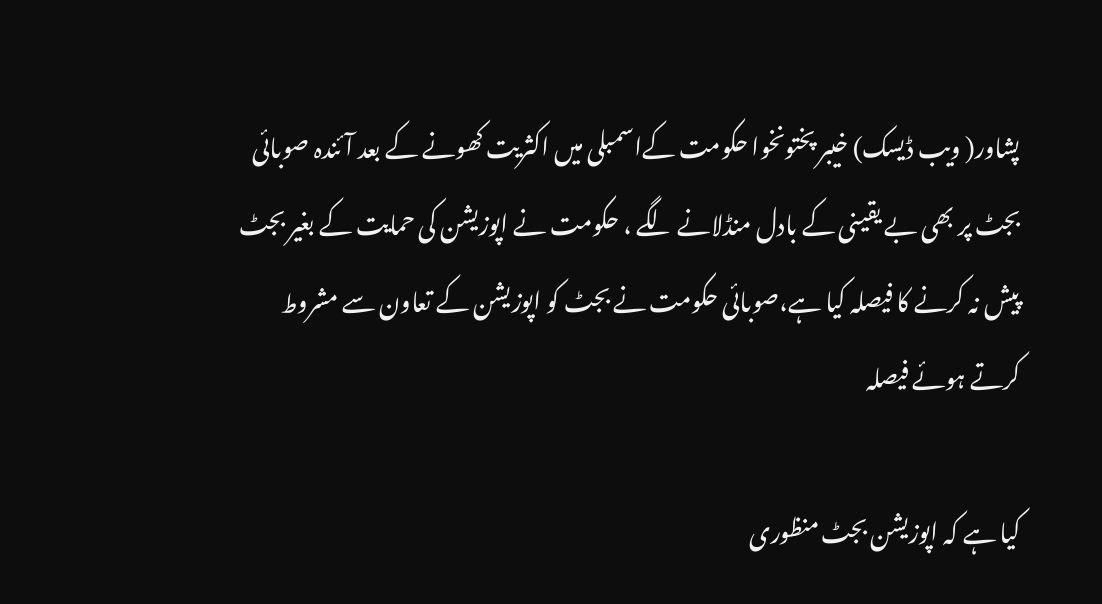پشاور( ویب ڈیسک) خیبر پختونخوا حکومت کےاسمبلی میں اکثریت کھونے کے بعد آئندہ صوبائی بجٹ پر بھی بے یقینی کے بادل منڈلانے لگے ، حکومت نے اپوزیشن کی حمایت کے بغیر بجٹ پیش نہ کرنے کا فیصلہ کیا ہے،صوبائی حکومت نے بجٹ کو اپوزیشن کے تعاون سے مشروط کرتے ہوئے فیصلہ

کیا ہے کہ اپوزیشن بجٹ منظوری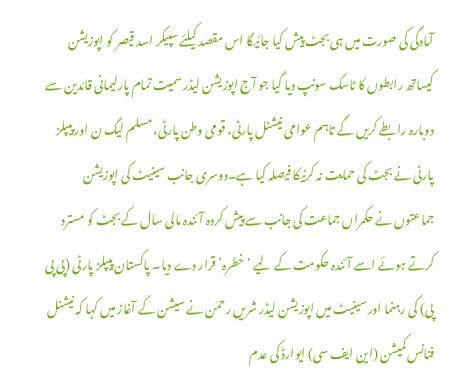آمادگی کی صورت میں ہی بجٹ پیش کیا جائیگا اس مقصد کیلئے سپیکر اسد قیصر کو اپوزیشن کیساتھ رابطوں کا ٹاسک سونپ دیا گیا جو آج اپوزیشن لیڈر سمیت تمام پارلیمانی قائدین سے دوبارہ رابطے کریں گے تاہم عوامی نیشنل پارٹی، قومی وطن پارٹی، مسلم لیگ ن اور پیپلز پارٹی نے بجٹ کی حمایت نہ کرنیکا فیصلہ کیا ہے۔دوسری جانب سینیٹ کی اپوزیشن جماعتوں نے حکمراں جماعت کی جانب سے پیش کردہ آئندہ مالی سال کے بجٹ کو مسترد کرتے ہوئے اسے آئندہ حکومت کے لیے ‘خطرہ’ قرار دے دیا۔ پاکستان پیپلز پارٹی (پی پی پی) کی رہنما اور سینیٹ میں اپوزیشن لیڈر شریں رحمٰن نے سیشن کے آغاز میں کہا کہ نیشنل فنانس کمیشن (این ایف سی) ایوارڈ کی عدم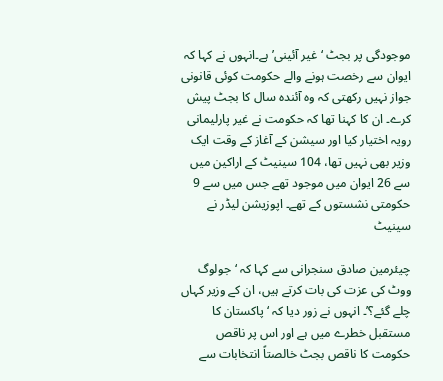موجودگی پر بجٹ ‘غیر آئینی’ ہے۔انہوں نے کہا کہ ایوان سے رخصت ہونے والے حکومت کوئی قانونی جواز نہیں رکھتی کہ وہ آئندہ سال کا بجٹ پیش کرے۔ ان کا کہنا تھا کہ حکومت نے غیر پارلیمانی رویہ اختیار کیا اور سیشن کے آغاز کے وقت ایک وزیر بھی نہیں تھا، 104 سینیٹ کے اراکین میں سے 26 ایوان میں موجود تھے جس میں سے 9 حکومتی نشستوں کے تھے۔ اپوزیشن لیڈر نے سینیٹ

چیئرمین صادق سنجرانی سے کہا کہ ‘جولوگ ووٹ کی عزت کی بات کرتے ہیں، ان کے وزیر کہاں چلے گئے؟’۔ انہوں نے زور دیا کہ ‘پاکستان کا مستقبل خطرے میں ہے اور اس پر ناقص حکومت کا ناقص بجٹ خالصتاً انتخابات سے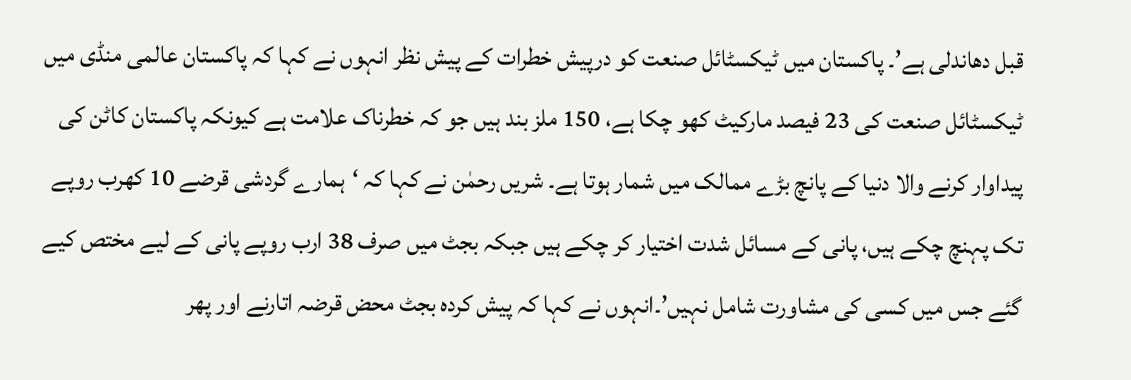قبل دھاندلی ہے’۔ پاکستان میں ٹیکسٹائل صنعت کو درپیش خطرات کے پیش نظر انہوں نے کہا کہ پاکستان عالمی منڈی میں ٹیکسٹائل صنعت کی 23 فیصد مارکیٹ کھو چکا ہے، 150 ملز بند ہیں جو کہ خطرناک علامت ہے کیونکہ پاکستان کاٹن کی پیداوار کرنے والا دنیا کے پانچ بڑے ممالک میں شمار ہوتا ہے۔ شریں رحمٰن نے کہا کہ ‘ہمارے گردشی قرضے 10 کھرب روپے تک پہنچ چکے ہیں، پانی کے مسائل شدت اختیار کر چکے ہیں جبکہ بجٹ میں صرف 38 ارب روپے پانی کے لیے مختص کیے گئے جس میں کسی کی مشاورت شامل نہیں’۔انہوں نے کہا کہ پیش کردہ بجٹ محض قرضہ اتارنے اور پھر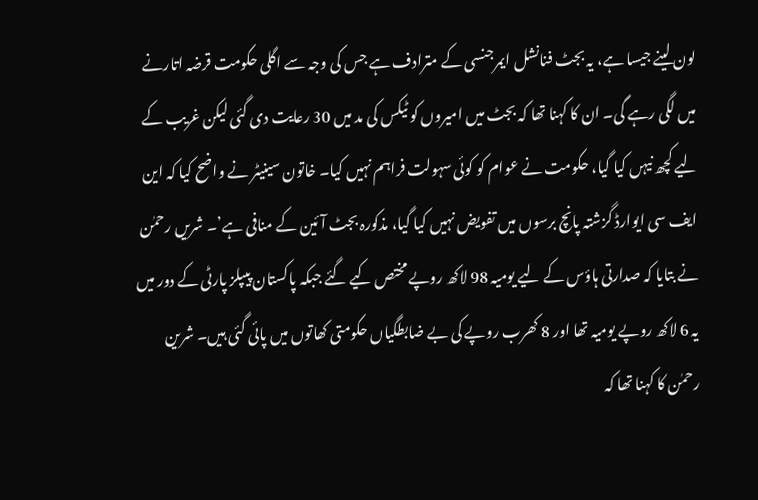لون لینے جیسا ہے، یہ بجٹ فنانشل ایمرجنسی کے مترادف ہے جس کی وجہ سے اگلی حکومت قرضہ اتارنے میں لگی رہے گی۔ ان کا کہنا تھا کہ بجٹ میں امیروں کو ٹیکس کی مد میں 30 رعایت دی گئی لیکن غریب کے لیے کچھ نیہں کیا گیا، حکومت نے عوام کو کوئی سہولت فراہم نہیں کیا۔ خاتون سینیٹر نے واضح کیا کہ این ایف سی ایوارڈ گزشتہ پانچ برسوں میں تفویض نہیں کیا گیا، مذکورہ بجٹ آئین کے منافی ہے’۔ شریں رحمٰن نے بتایا کہ صدارتی ہاؤس کے لیے یومیہ 98 لاکھ روپے مختص کیے گئے جبکہ پاکستان پیپلز پارٹی کے دور میں یہ 6 لاکھ روپے یومیہ تھا اور 8 کھرب روپے کی بے ضابطگیاں حکومتی کھاتوں میں پائی گئی ہیں۔ شرین رحمٰن کا کہنا تھا کہ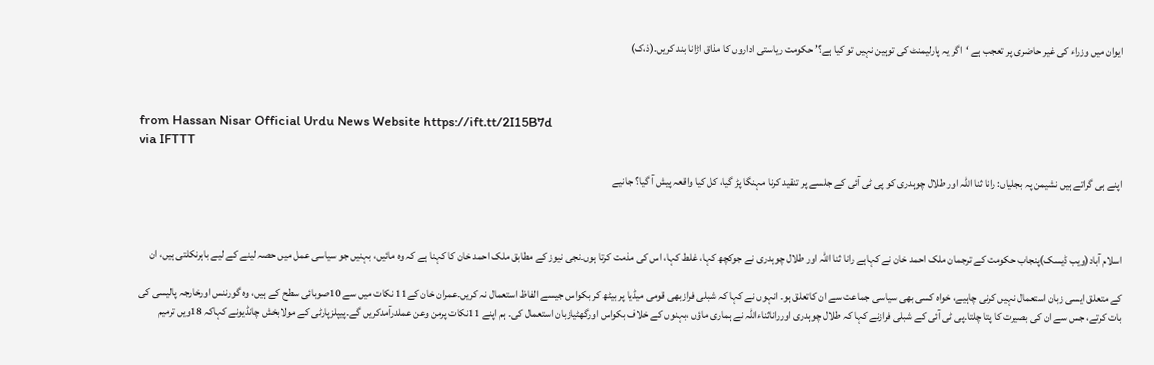ایوان میں وزراء کی غیر حاضری پر تعجب ہے ‘اگر یہ پارلیمنٹ کی توہین نہیں تو کیا ہے؟’ حکومت ریاستی اداروں کا مذاق اڑانا بند کریں۔(ذ،ک)



from Hassan Nisar Official Urdu News Website https://ift.tt/2I15B7d
via IFTTT

اپنے ہی گراتے ہیں نشیمن پہ بجلیاں: رانا ثنا اللہ اور طلال چوہدری کو پی ٹی آئی کے جلسے پر تنقید کرنا مہنگا پڑ گیا، کل کیا واقعہ پیش آ گیا؟ جانیے



اسلام آباد(ویب ڈیسک)پنجاب حکومت کے ترجمان ملک احمد خان نے کہاہے رانا ثنا اللہ اور طلال چوہدری نے جوکچھ کہا، غلط کہا، اس کی مذمت کرتا ہوں۔نجی نیوز کے مطابق ملک احمد خان کا کہنا ہے کہ وہ مائیں، بہنیں جو سیاسی عمل میں حصہ لینے کے لیے باہرنکلتی ہیں، ان

کے متعلق ایسی زبان استعمال نہیں کرنی چاہیے، خواہ کسی بھی سیاسی جماعت سے ان کاتعلق ہو۔ انہوں نے کہا کہ شبلی فرازبھی قومی میڈیا پر بیٹھ کر بکواس جیسے الفاظ استعمال نہ کریں۔عمران خان کے11 نکات میں سے 10صوبائی سطح کے ہیں، وہ گورننس اورخارجہ پالیسی کی بات کرتے، جس سے ان کی بصیرت کا پتا چلتا۔پی ٹی آئی کے شبلی فرازنے کہا کہ طلال چوہدری اورراناثناءاللہ نے ہماری ماؤں ،بہنوں کے خلاف بکواس اورگھٹیازبان استعمال کی۔ ہم اپنے 11نکات پرمن وعن عملدرآمدکریں گے۔پیپلزپارٹی کے مولابخش چانڈیونے کہاکہ 18ویں ترمیم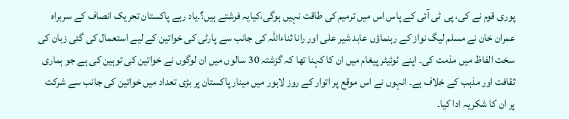پوری قوم نے کی، پی ٹی آئی کے پاس اس میں ترمیم کی طاقت نہیں ہوگی،کیایہ فرشتے ہیں؟۔یاد رہے پاکستان تحریک انصاف کے سربراہ عمران خان نے مسلم لیگ نواز کے رہنماؤں عابد شیر علی اور رانا ثناءاللہ کی جانب سے پارٹی کی خواتین کے لیے استعمال کی گئی زبان کی سخت الفاظ میں مذمت کی۔ اپنے ٹوئیٹر پیغام میں ان کا کہنا تھا کہ گزشتہ 30 سالوں میں ان لوگوں نے خواتین کی توہین کی ہے جو ہماری ثقافت اور مذہب کے خلاف ہے۔ انہوں نے اس موقع پر اتوار کے روز لاہور میں مینار پاکستان پر بڑی تعداد میں خواتین کی جانب سے شرکت پر ان کا شکریہ ادا کیا۔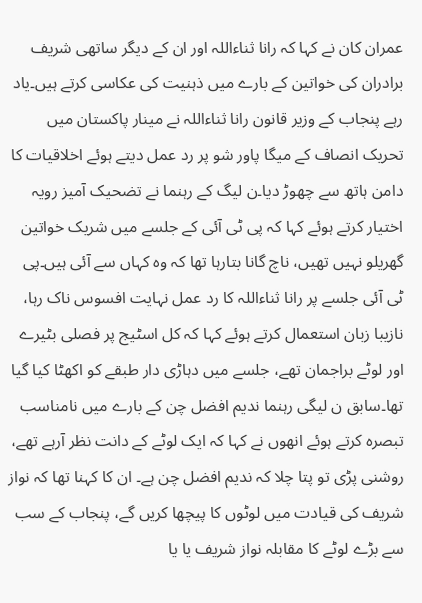عمران کان نے کہا کہ رانا ثناءاللہ اور ان کے دیگر ساتھی شریف برادران کی خواتین کے بارے میں ذہنیت کی عکاسی کرتے ہیں۔یاد رہے پنجاب کے وزیر قانون رانا ثناءاللہ نے مینار پاکستان میں تحریک انصاف کے میگا پاور شو پر رد عمل دیتے ہوئے اخلاقیات کا دامن ہاتھ سے چھوڑ دیا۔ن لیگ کے رہنما نے تضحیک آمیز رویہ اختیار کرتے ہوئے کہا کہ پی ٹی آئی کے جلسے میں شریک خواتین گھریلو نہیں تھیں، ناچ گانا بتارہا تھا کہ وہ کہاں سے آئی ہیں۔پی ٹی آئی جلسے پر رانا ثناءاللہ کا رد عمل نہایت افسوس ناک رہا، نازیبا زبان استعمال کرتے ہوئے کہا کہ کل اسٹیج پر فصلی بٹیرے اور لوٹے براجمان تھے، جلسے میں دہاڑی دار طبقے کو اکھٹا کیا گیا تھا۔سابق ن لیگی رہنما ندیم افضل چن کے بارے میں نامناسب تبصرہ کرتے ہوئے انھوں نے کہا کہ ایک لوٹے کے دانت نظر آرہے تھے، روشنی پڑی تو پتا چلا کہ ندیم افضل چن ہے۔ ان کا کہنا تھا کہ نواز شریف کی قیادت میں لوٹوں کا پیچھا کریں گے، پنجاب کے سب سے بڑے لوٹے کا مقابلہ نواز شریف یا یا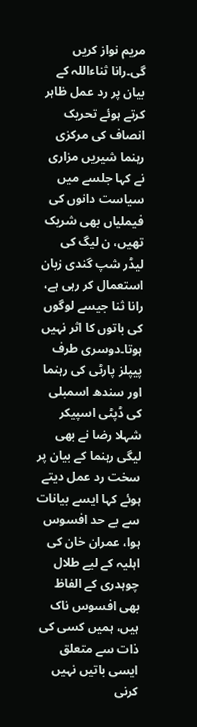مریم نواز کریں گی۔رانا ثناءاللہ کے بیان پر رد عمل ظاہر کرتے ہوئے تحریک انصاف کی مرکزی رہنما شیریں مزاری نے کہا جلسے میں سیاست دانوں کی فیملیاں بھی شریک تھیں، ن لیگ کی لیڈر شپ گندی زبان استعمال کر رہی ہے، رانا ثنا جیسے لوگوں کی باتوں کا اثر نہیں ہوتا۔دوسری طرف پیپلز پارٹی کی رہنما اور سندھ اسمبلی کی ڈپٹی اسپیکر شہلا رضا نے بھی لیگی رہنما کے بیان پر سخت رد عمل دیتے ہوئے کہا ایسے بیانات سے بے حد افسوس ہوا، عمران خان کی اہلیہ کے لیے طلال چوہدری کے الفاظ بھی افسوس ناک ہیں، ہمیں کسی کی ذات سے متعلق ایسی باتیں نہیں کرنی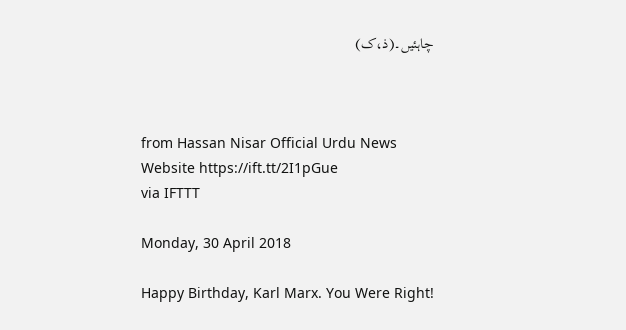چاہئیں۔(ذ،ک)



from Hassan Nisar Official Urdu News Website https://ift.tt/2I1pGue
via IFTTT

Monday, 30 April 2018

Happy Birthday, Karl Marx. You Were Right!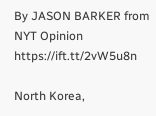By JASON BARKER from NYT Opinion https://ift.tt/2vW5u8n

North Korea,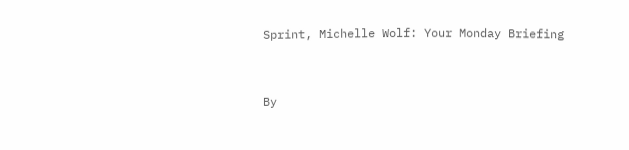Sprint, Michelle Wolf: Your Monday Briefing



By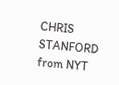CHRIS STANFORD from NYT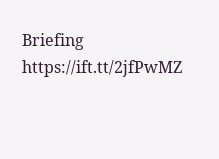Briefing https://ift.tt/2jfPwMZ